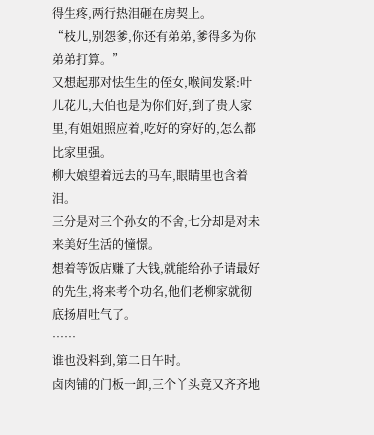得生疼,两行热泪砸在房契上。
“枝儿,别怨爹,你还有弟弟,爹得多为你弟弟打算。”
又想起那对怯生生的侄女,喉间发紧:叶儿花儿,大伯也是为你们好,到了贵人家里,有姐姐照应着,吃好的穿好的,怎么都比家里强。
柳大娘望着远去的马车,眼睛里也含着泪。
三分是对三个孙女的不舍,七分却是对未来美好生活的憧憬。
想着等饭店赚了大钱,就能给孙子请最好的先生,将来考个功名,他们老柳家就彻底扬眉吐气了。
……
谁也没料到,第二日午时。
卤肉铺的门板一卸,三个丫头竟又齐齐地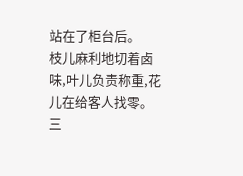站在了柜台后。
枝儿麻利地切着卤味,叶儿负责称重,花儿在给客人找零。
三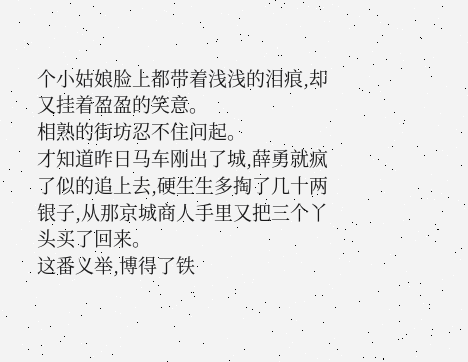个小姑娘脸上都带着浅浅的泪痕,却又挂着盈盈的笑意。
相熟的街坊忍不住问起。
才知道昨日马车刚出了城,薛勇就疯了似的追上去,硬生生多掏了几十两银子,从那京城商人手里又把三个丫头买了回来。
这番义举,博得了铁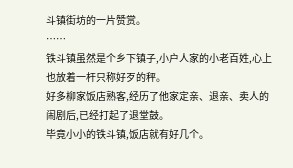斗镇街坊的一片赞赏。
……
铁斗镇虽然是个乡下镇子,小户人家的小老百姓,心上也放着一杆只称好歹的秤。
好多柳家饭店熟客,经历了他家定亲、退亲、卖人的闹剧后,已经打起了退堂鼓。
毕竟小小的铁斗镇,饭店就有好几个。